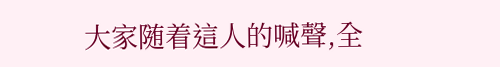大家随着這人的喊聲,全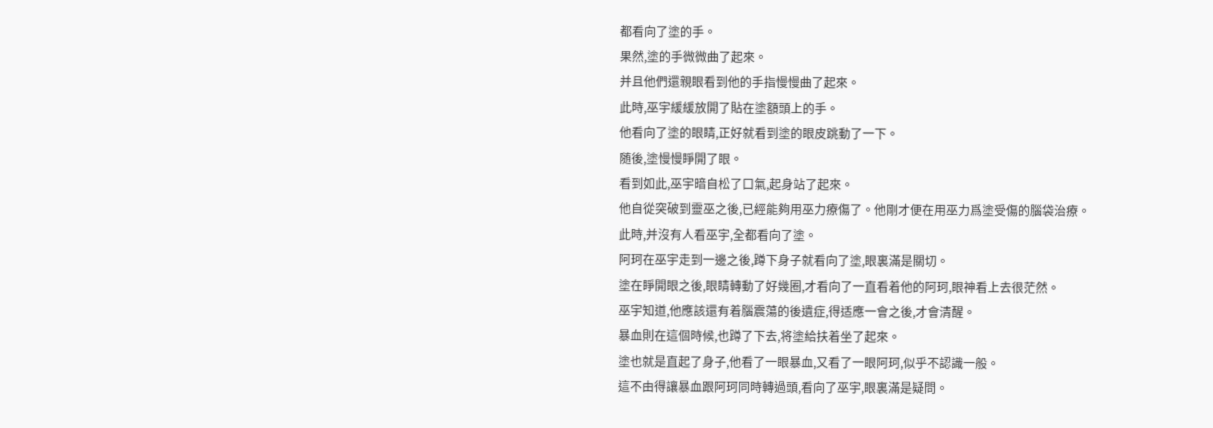都看向了塗的手。
果然,塗的手微微曲了起來。
并且他們還親眼看到他的手指慢慢曲了起來。
此時,巫宇緩緩放開了貼在塗額頭上的手。
他看向了塗的眼睛,正好就看到塗的眼皮跳動了一下。
随後,塗慢慢睜開了眼。
看到如此,巫宇暗自松了口氣,起身站了起來。
他自從突破到靈巫之後,已經能夠用巫力療傷了。他剛才便在用巫力爲塗受傷的腦袋治療。
此時,并沒有人看巫宇,全都看向了塗。
阿珂在巫宇走到一邊之後,蹲下身子就看向了塗,眼裏滿是關切。
塗在睜開眼之後,眼睛轉動了好幾圈,才看向了一直看着他的阿珂,眼神看上去很茫然。
巫宇知道,他應該還有着腦震蕩的後遺症,得适應一會之後,才會清醒。
暴血則在這個時候,也蹲了下去,将塗給扶着坐了起來。
塗也就是直起了身子,他看了一眼暴血,又看了一眼阿珂,似乎不認識一般。
這不由得讓暴血跟阿珂同時轉過頭,看向了巫宇,眼裏滿是疑問。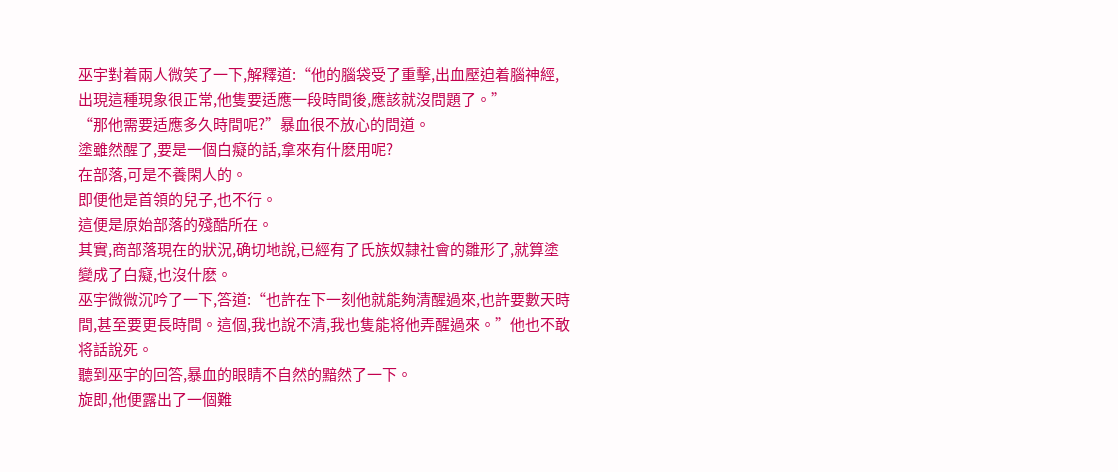巫宇對着兩人微笑了一下,解釋道:“他的腦袋受了重擊,出血壓迫着腦神經,出現這種現象很正常,他隻要适應一段時間後,應該就沒問題了。”
“那他需要适應多久時間呢?”暴血很不放心的問道。
塗雖然醒了,要是一個白癡的話,拿來有什麽用呢?
在部落,可是不養閑人的。
即便他是首領的兒子,也不行。
這便是原始部落的殘酷所在。
其實,商部落現在的狀況,确切地說,已經有了氏族奴隸社會的雛形了,就算塗變成了白癡,也沒什麽。
巫宇微微沉吟了一下,答道:“也許在下一刻他就能夠清醒過來,也許要數天時間,甚至要更長時間。這個,我也說不清,我也隻能将他弄醒過來。”他也不敢将話說死。
聽到巫宇的回答,暴血的眼睛不自然的黯然了一下。
旋即,他便露出了一個難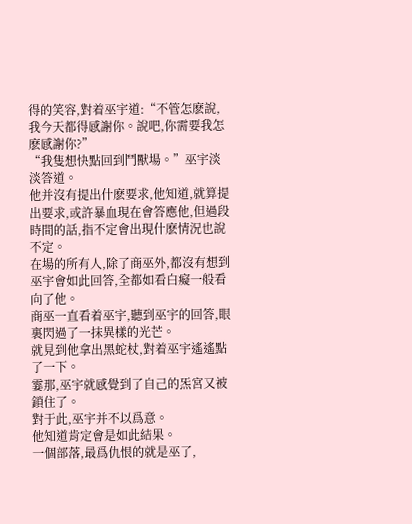得的笑容,對着巫宇道:“不管怎麽說,我今天都得感謝你。說吧,你需要我怎麽感謝你?”
“我隻想快點回到鬥獸場。”巫宇淡淡答道。
他并沒有提出什麽要求,他知道,就算提出要求,或許暴血現在會答應他,但過段時間的話,指不定會出現什麽情況也說不定。
在場的所有人,除了商巫外,都沒有想到巫宇會如此回答,全都如看白癡一般看向了他。
商巫一直看着巫宇,聽到巫宇的回答,眼裏閃過了一抹異樣的光芒。
就見到他拿出黑蛇杖,對着巫宇遙遙點了一下。
霎那,巫宇就感覺到了自己的炁宮又被鎖住了。
對于此,巫宇并不以爲意。
他知道肯定會是如此結果。
一個部落,最爲仇恨的就是巫了,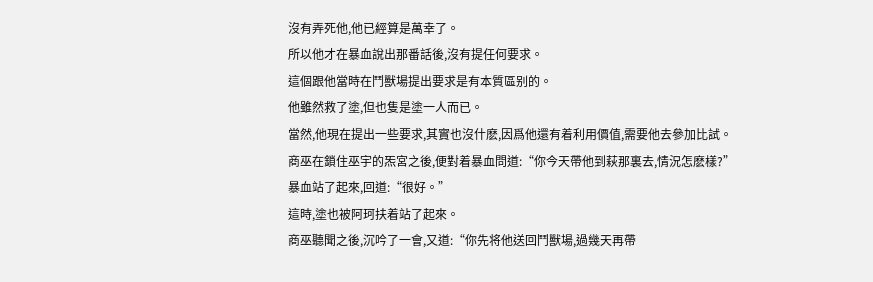沒有弄死他,他已經算是萬幸了。
所以他才在暴血說出那番話後,沒有提任何要求。
這個跟他當時在鬥獸場提出要求是有本質區别的。
他雖然救了塗,但也隻是塗一人而已。
當然,他現在提出一些要求,其實也沒什麽,因爲他還有着利用價值,需要他去參加比試。
商巫在鎖住巫宇的炁宮之後,便對着暴血問道:“你今天帶他到萩那裏去,情況怎麽樣?”
暴血站了起來,回道:“很好。”
這時,塗也被阿珂扶着站了起來。
商巫聽聞之後,沉吟了一會,又道:“你先将他送回鬥獸場,過幾天再帶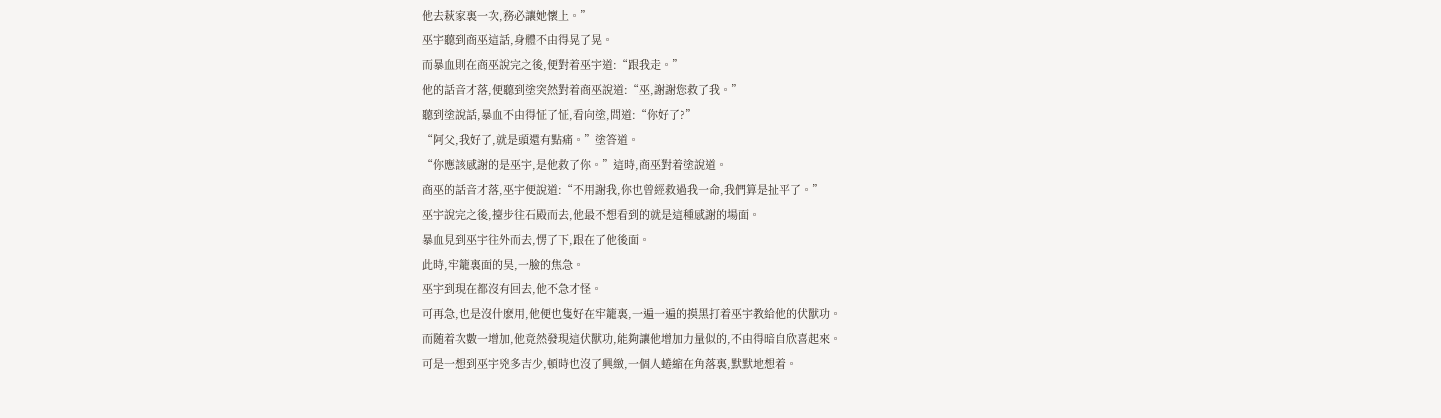他去萩家裏一次,務必讓她懷上。”
巫宇聽到商巫這話,身體不由得晃了晃。
而暴血則在商巫說完之後,便對着巫宇道:“跟我走。”
他的話音才落,便聽到塗突然對着商巫說道:“巫,謝謝您救了我。”
聽到塗說話,暴血不由得怔了怔,看向塗,問道:“你好了?”
“阿父,我好了,就是頭還有點痛。”塗答道。
“你應該感謝的是巫宇,是他救了你。”這時,商巫對着塗說道。
商巫的話音才落,巫宇便說道:“不用謝我,你也曾經救過我一命,我們算是扯平了。”
巫宇說完之後,擡步往石殿而去,他最不想看到的就是這種感謝的場面。
暴血見到巫宇往外而去,愣了下,跟在了他後面。
此時,牢籠裏面的昊,一臉的焦急。
巫宇到現在都沒有回去,他不急才怪。
可再急,也是沒什麽用,他便也隻好在牢籠裏,一遍一遍的摸黑打着巫宇教給他的伏獸功。
而随着次數一增加,他竟然發現這伏獸功,能夠讓他增加力量似的,不由得暗自欣喜起來。
可是一想到巫宇兇多吉少,頓時也沒了興緻,一個人蜷縮在角落裏,默默地想着。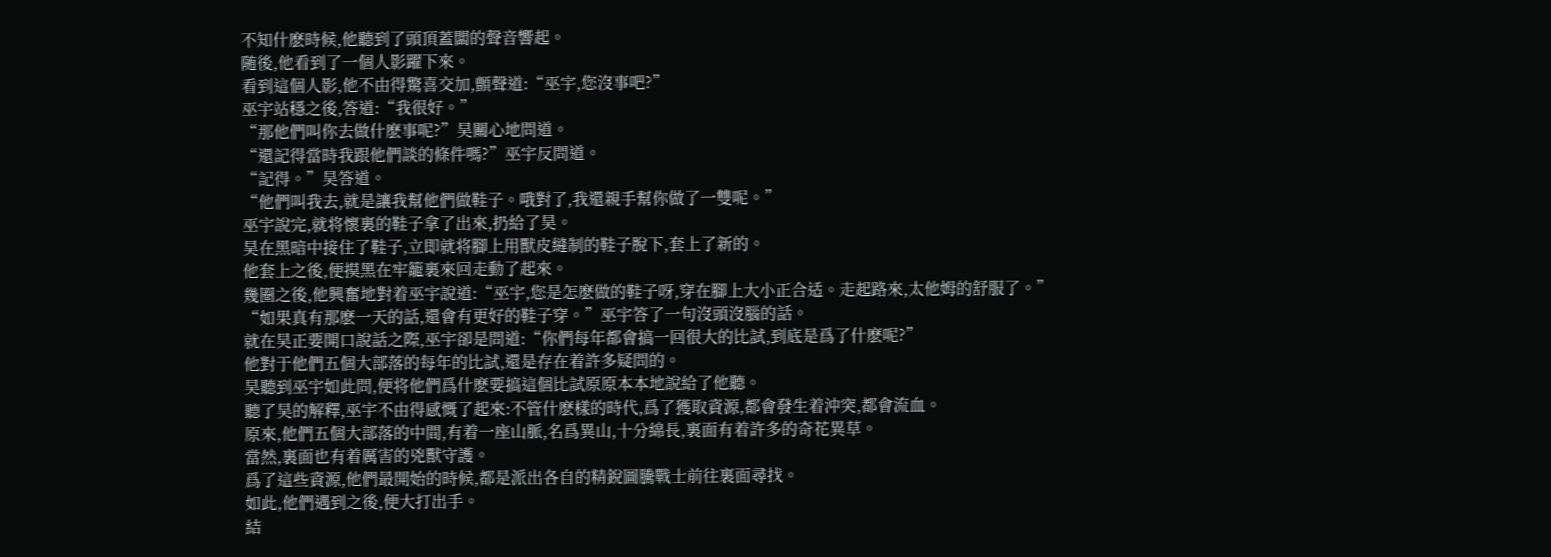不知什麽時候,他聽到了頭頂蓋闆的聲音響起。
随後,他看到了一個人影躍下來。
看到這個人影,他不由得驚喜交加,顫聲道:“巫宇,您沒事吧?”
巫宇站穩之後,答道:“我很好。”
“那他們叫你去做什麽事呢?”昊關心地問道。
“還記得當時我跟他們談的條件嗎?”巫宇反問道。
“記得。”昊答道。
“他們叫我去,就是讓我幫他們做鞋子。哦對了,我還親手幫你做了一雙呢。”
巫宇說完,就将懷裏的鞋子拿了出來,扔給了昊。
昊在黑暗中接住了鞋子,立即就将腳上用獸皮縫制的鞋子脫下,套上了新的。
他套上之後,便摸黑在牢籠裏來回走動了起來。
幾圈之後,他興奮地對着巫宇說道:“巫宇,您是怎麽做的鞋子呀,穿在腳上大小正合适。走起路來,太他姆的舒服了。”
“如果真有那麽一天的話,還會有更好的鞋子穿。”巫宇答了一句沒頭沒腦的話。
就在昊正要開口說話之際,巫宇卻是問道:“你們每年都會搞一回很大的比試,到底是爲了什麽呢?”
他對于他們五個大部落的每年的比試,還是存在着許多疑問的。
昊聽到巫宇如此問,便将他們爲什麽要搞這個比試原原本本地說給了他聽。
聽了昊的解釋,巫宇不由得感慨了起來:不管什麽樣的時代,爲了獲取資源,都會發生着沖突,都會流血。
原來,他們五個大部落的中間,有着一座山脈,名爲異山,十分綿長,裏面有着許多的奇花異草。
當然,裏面也有着厲害的兇獸守護。
爲了這些資源,他們最開始的時候,都是派出各自的精銳圖騰戰士前往裏面尋找。
如此,他們遇到之後,便大打出手。
結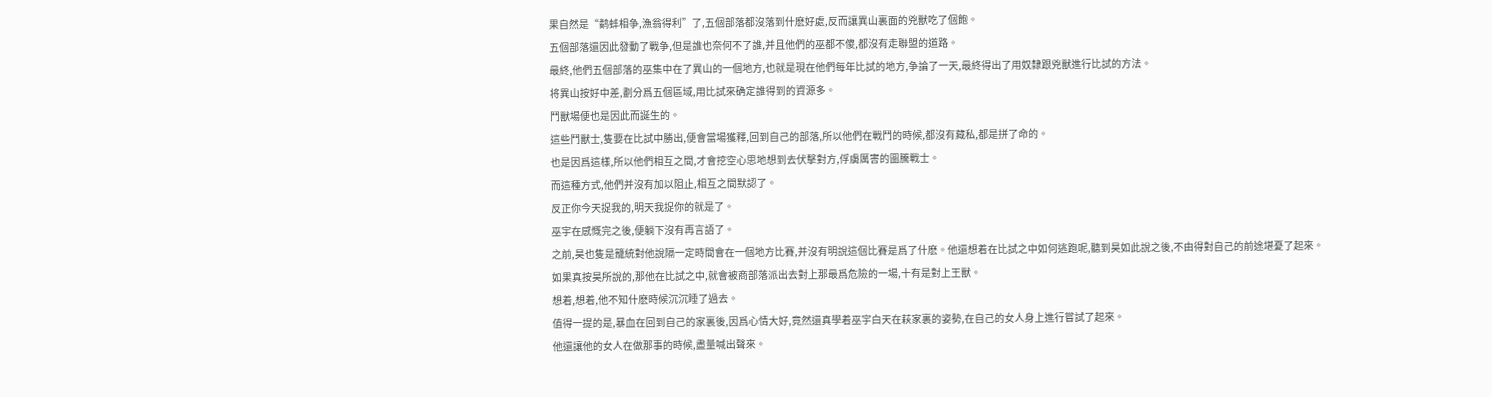果自然是“鹬蚌相争,漁翁得利”了,五個部落都沒落到什麽好處,反而讓異山裏面的兇獸吃了個飽。
五個部落還因此發動了戰争,但是誰也奈何不了誰,并且他們的巫都不傻,都沒有走聯盟的道路。
最終,他們五個部落的巫集中在了異山的一個地方,也就是現在他們每年比試的地方,争論了一天,最終得出了用奴隸跟兇獸進行比試的方法。
将異山按好中差,劃分爲五個區域,用比試來确定誰得到的資源多。
鬥獸場便也是因此而誕生的。
這些鬥獸士,隻要在比試中勝出,便會當場獲釋,回到自己的部落,所以他們在戰鬥的時候,都沒有藏私,都是拼了命的。
也是因爲這樣,所以他們相互之間,才會挖空心思地想到去伏擊對方,俘虜厲害的圖騰戰士。
而這種方式,他們并沒有加以阻止,相互之間默認了。
反正你今天捉我的,明天我捉你的就是了。
巫宇在感慨完之後,便躺下沒有再言語了。
之前,昊也隻是籠統對他說隔一定時間會在一個地方比賽,并沒有明說這個比賽是爲了什麽。他還想着在比試之中如何逃跑呢,聽到昊如此說之後,不由得對自己的前途堪憂了起來。
如果真按昊所說的,那他在比試之中,就會被商部落派出去對上那最爲危險的一場,十有是對上王獸。
想着,想着,他不知什麽時候沉沉睡了過去。
值得一提的是,暴血在回到自己的家裏後,因爲心情大好,竟然還真學着巫宇白天在萩家裏的姿勢,在自己的女人身上進行嘗試了起來。
他還讓他的女人在做那事的時候,盡量喊出聲來。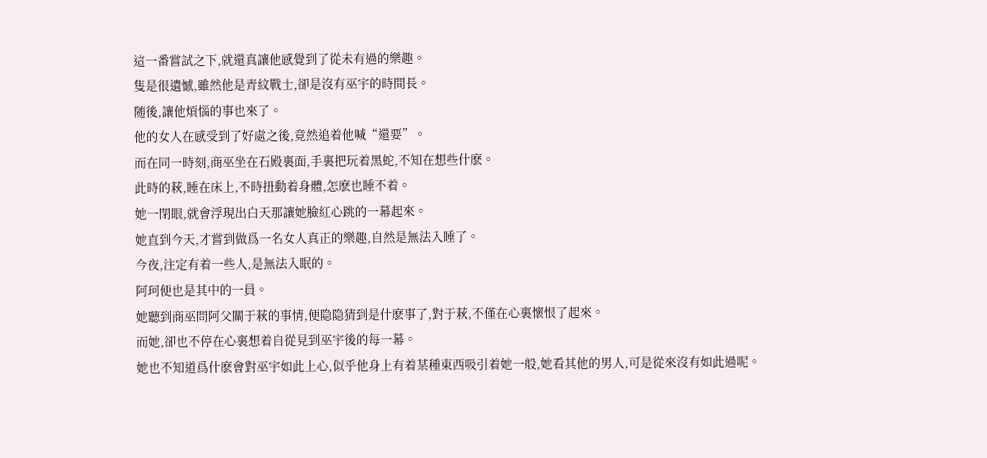這一番嘗試之下,就還真讓他感覺到了從未有過的樂趣。
隻是很遺憾,雖然他是青紋戰士,卻是沒有巫宇的時間長。
随後,讓他煩惱的事也來了。
他的女人在感受到了好處之後,竟然追着他喊“還要”。
而在同一時刻,商巫坐在石殿裏面,手裏把玩着黑蛇,不知在想些什麽。
此時的萩,睡在床上,不時扭動着身體,怎麽也睡不着。
她一閉眼,就會浮現出白天那讓她臉紅心跳的一幕起來。
她直到今天,才嘗到做爲一名女人真正的樂趣,自然是無法入睡了。
今夜,注定有着一些人,是無法入眠的。
阿珂便也是其中的一員。
她聽到商巫問阿父關于萩的事情,便隐隐猜到是什麽事了,對于萩,不僅在心裏懷恨了起來。
而她,卻也不停在心裏想着自從見到巫宇後的每一幕。
她也不知道爲什麽會對巫宇如此上心,似乎他身上有着某種東西吸引着她一般,她看其他的男人,可是從來沒有如此過呢。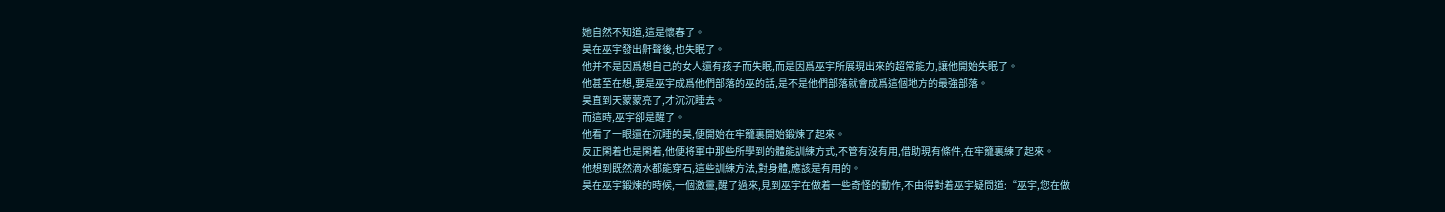她自然不知道,這是懷春了。
昊在巫宇發出鼾聲後,也失眠了。
他并不是因爲想自己的女人還有孩子而失眠,而是因爲巫宇所展現出來的超常能力,讓他開始失眠了。
他甚至在想,要是巫宇成爲他們部落的巫的話,是不是他們部落就會成爲這個地方的最強部落。
昊直到天蒙蒙亮了,才沉沉睡去。
而這時,巫宇卻是醒了。
他看了一眼還在沉睡的昊,便開始在牢籠裏開始鍛煉了起來。
反正閑着也是閑着,他便将軍中那些所學到的體能訓練方式,不管有沒有用,借助現有條件,在牢籠裏練了起來。
他想到既然滴水都能穿石,這些訓練方法,對身體,應該是有用的。
昊在巫宇鍛煉的時候,一個激靈,醒了過來,見到巫宇在做着一些奇怪的動作,不由得對着巫宇疑問道:“巫宇,您在做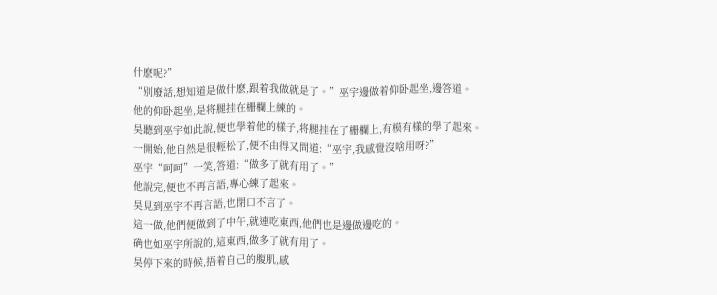什麽呢?”
“别廢話,想知道是做什麽,跟着我做就是了。”巫宇邊做着仰卧起坐,邊答道。
他的仰卧起坐,是将腿挂在栅欄上練的。
昊聽到巫宇如此說,便也學着他的樣子,将腿挂在了栅欄上,有模有樣的學了起來。
一開始,他自然是很輕松了,便不由得又問道:“巫宇,我感覺沒啥用呀?”
巫宇“呵呵”一笑,答道:“做多了就有用了。”
他說完,便也不再言語,專心練了起來。
昊見到巫宇不再言語,也閉口不言了。
這一做,他們便做到了中午,就連吃東西,他們也是邊做邊吃的。
确也如巫宇所說的,這東西,做多了就有用了。
昊停下來的時候,捂着自己的腹肌,感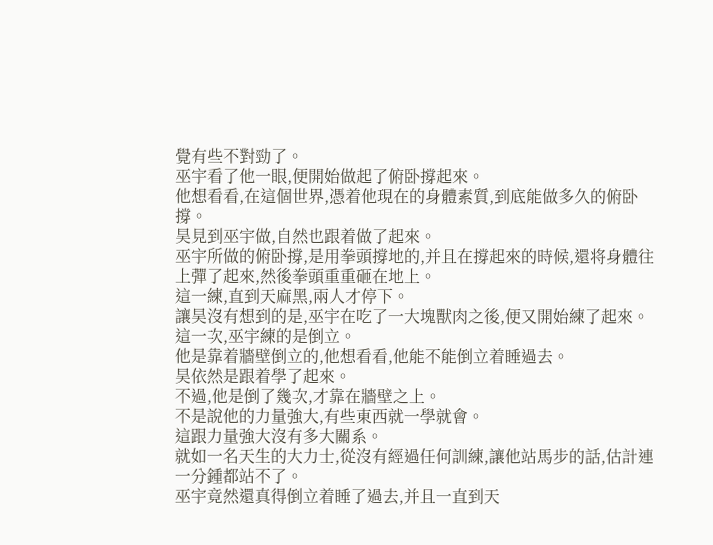覺有些不對勁了。
巫宇看了他一眼,便開始做起了俯卧撐起來。
他想看看,在這個世界,憑着他現在的身體素質,到底能做多久的俯卧撐。
昊見到巫宇做,自然也跟着做了起來。
巫宇所做的俯卧撐,是用拳頭撐地的,并且在撐起來的時候,還将身體往上彈了起來,然後拳頭重重砸在地上。
這一練,直到天麻黑,兩人才停下。
讓昊沒有想到的是,巫宇在吃了一大塊獸肉之後,便又開始練了起來。
這一次,巫宇練的是倒立。
他是靠着牆壁倒立的,他想看看,他能不能倒立着睡過去。
昊依然是跟着學了起來。
不過,他是倒了幾次,才靠在牆壁之上。
不是說他的力量強大,有些東西就一學就會。
這跟力量強大沒有多大關系。
就如一名天生的大力士,從沒有經過任何訓練,讓他站馬步的話,估計連一分鍾都站不了。
巫宇竟然還真得倒立着睡了過去,并且一直到天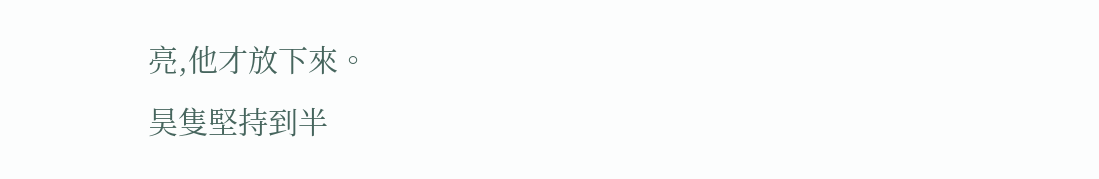亮,他才放下來。
昊隻堅持到半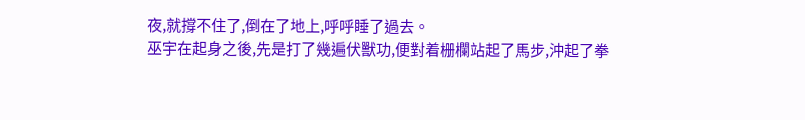夜,就撐不住了,倒在了地上,呼呼睡了過去。
巫宇在起身之後,先是打了幾遍伏獸功,便對着栅欄站起了馬步,沖起了拳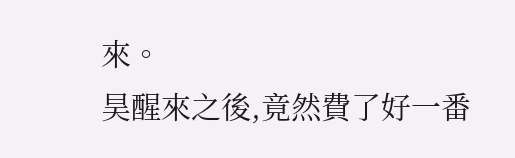來。
昊醒來之後,竟然費了好一番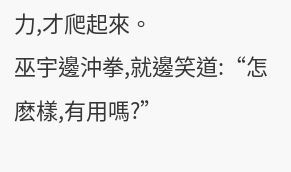力,才爬起來。
巫宇邊沖拳,就邊笑道:“怎麽樣,有用嗎?”